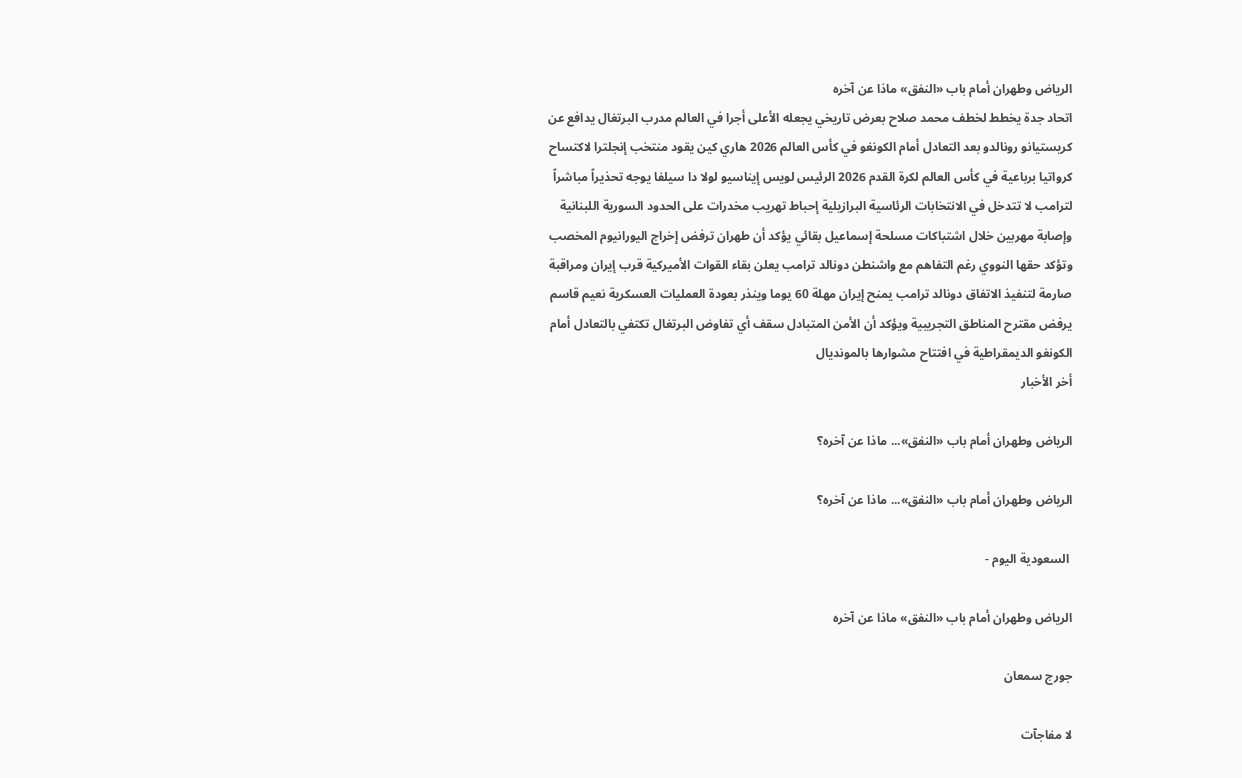الرياض وطهران أمام باب «النفق» ماذا عن آخره
اتحاد جدة يخطط لخطف محمد صلاح بعرض تاريخي يجعله الأعلى أجرا في العالم مدرب البرتغال يدافع عن كريستيانو رونالدو بعد التعادل أمام الكونغو في كأس العالم 2026 هاري كين يقود منتخب إنجلترا لاكتساح كرواتيا برباعية في كأس العالم لكرة القدم 2026 الرئيس لويس إيناسيو لولا دا سيلفا يوجه تحذيراً مباشراً لترامب لا تتدخل في الانتخابات الرئاسية البرازيلية إحباط تهريب مخدرات على الحدود السورية اللبنانية وإصابة مهربين خلال اشتباكات مسلحة إسماعيل بقائي يؤكد أن طهران ترفض إخراج اليورانيوم المخصب وتؤكد حقها النووي رغم التفاهم مع واشنطن دونالد ترامب يعلن بقاء القوات الأميركية قرب إيران ومراقبة صارمة لتنفيذ الاتفاق دونالد ترامب يمنح إيران مهلة 60 يوما وينذر بعودة العمليات العسكرية نعيم قاسم يرفض مقترح المناطق التجريبية ويؤكد أن الأمن المتبادل سقف أي تفاوض البرتغال تكتفي بالتعادل أمام الكونغو الديمقراطية في افتتاح مشوارها بالمونديال
أخر الأخبار

الرياض وطهران أمام باب «النفق»... ماذا عن آخره؟

الرياض وطهران أمام باب «النفق»... ماذا عن آخره؟

 السعودية اليوم -

الرياض وطهران أمام باب «النفق» ماذا عن آخره

جورج سمعان

لا مفاجآت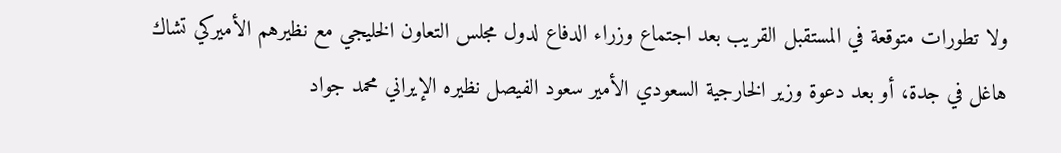ولا تطورات متوقعة في المستقبل القريب بعد اجتماع وزراء الدفاع لدول مجلس التعاون الخليجي مع نظيرهم الأميركي تشاك هاغل في جدة، أو بعد دعوة وزير الخارجية السعودي الأمير سعود الفيصل نظيره الإيراني محمد جواد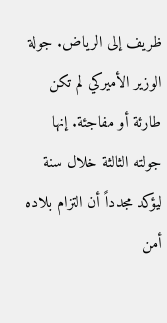ظريف إلى الرياض. جولة الوزير الأميركي لم تكن طارئة أو مفاجئة. إنها جولته الثالثة خلال سنة ليؤكد مجدداً أن التزام بلاده أمن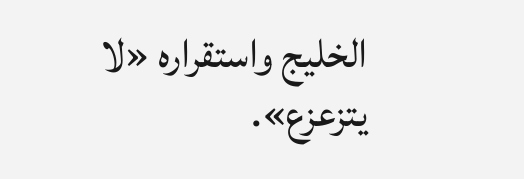الخليج واستقراره «لا يتزعزع».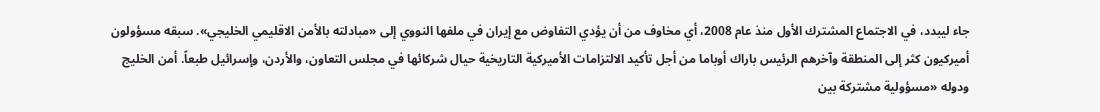جاء ليبدد، في الاجتماع المشترك الأول منذ عام 2008، أي مخاوف من أن يؤدي التفاوض مع إيران في ملفها النووي إلى «مبادلته بالأمن الاقليمي الخليجي». سبقه مسؤولون أميركيون كثر إلى المنطقة وآخرهم الرئيس باراك أوباما من أجل تأكيد الالتزامات الأميركية التاريخية حيال شركائها في مجلس التعاون، والأردن، وإسرائيل طبعاً. أمن الخليج ودوله «مسؤولية مشتركة بين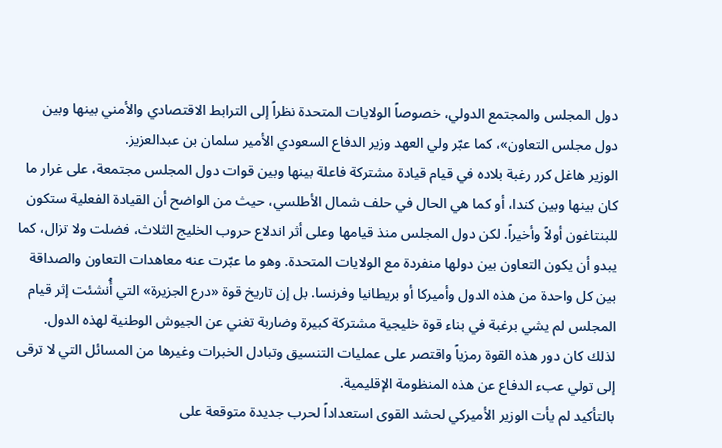دول المجلس والمجتمع الدولي، خصوصاً الولايات المتحدة نظراً إلى الترابط الاقتصادي والأمني بينها وبين دول مجلس التعاون»، كما عبّر ولي العهد وزير الدفاع السعودي الأمير سلمان بن عبدالعزيز.
الوزير هاغل كرر رغبة بلاده في قيام قيادة مشتركة فاعلة بينها وبين قوات دول المجلس مجتمعة، على غرار ما كان بينها وبين كندا، أو كما هي الحال في حلف شمال الأطلسي، حيث من الواضح أن القيادة الفعلية ستكون للبنتاغون أولاً وأخيراً. لكن دول المجلس منذ قيامها وعلى أثر اندلاع حروب الخليج الثلاث، فضلت ولا تزال، كما يبدو أن يكون التعاون بين دولها منفردة مع الولايات المتحدة. وهو ما عبّرت عنه معاهدات التعاون والصداقة بين كل واحدة من هذه الدول وأميركا أو بريطانيا وفرنسا. بل إن تاريخ قوة «درع الجزيرة» التي أُنشئت إثر قيام المجلس لم يشي برغبة في بناء قوة خليجية مشتركة كبيرة وضاربة تغني عن الجيوش الوطنية لهذه الدول. لذلك كان دور هذه القوة رمزياً واقتصر على عمليات التنسيق وتبادل الخبرات وغيرها من المسائل التي لا ترقى إلى تولي عبء الدفاع عن هذه المنظومة الإقليمية.
بالتأكيد لم يأت الوزير الأميركي لحشد القوى استعداداً لحرب جديدة متوقعة على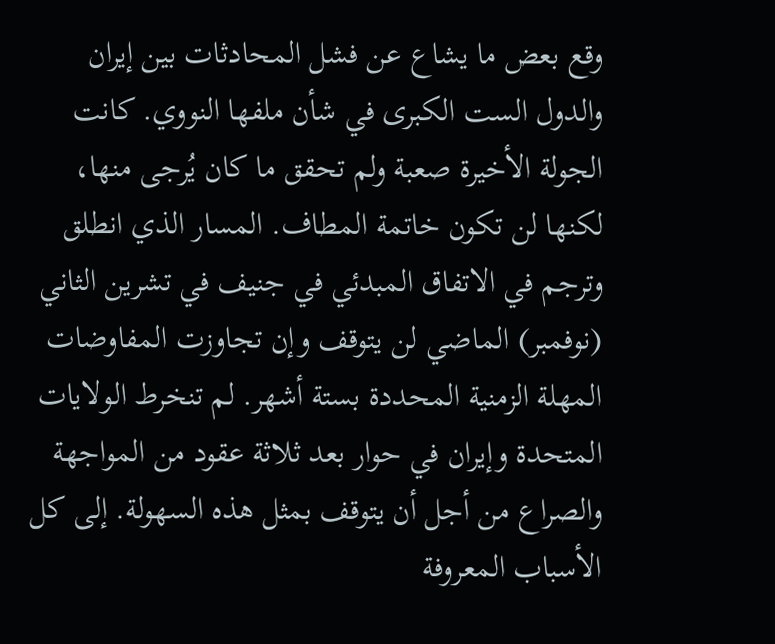وقع بعض ما يشاع عن فشل المحادثات بين إيران والدول الست الكبرى في شأن ملفها النووي. كانت الجولة الأخيرة صعبة ولم تحقق ما كان يُرجى منها، لكنها لن تكون خاتمة المطاف. المسار الذي انطلق وترجم في الاتفاق المبدئي في جنيف في تشرين الثاني (نوفمبر) الماضي لن يتوقف وإن تجاوزت المفاوضات المهلة الزمنية المحددة بستة أشهر. لم تنخرط الولايات المتحدة وإيران في حوار بعد ثلاثة عقود من المواجهة والصراع من أجل أن يتوقف بمثل هذه السهولة. إلى كل الأسباب المعروفة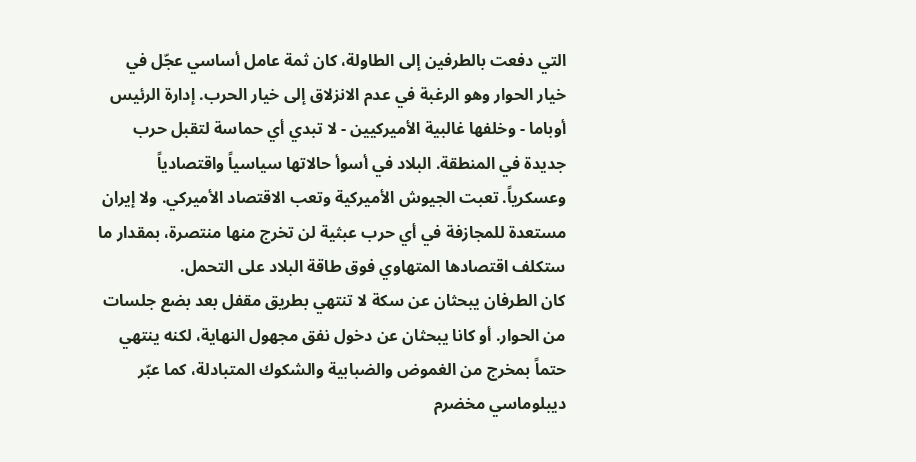التي دفعت بالطرفين إلى الطاولة، كان ثمة عامل أساسي عجّل في خيار الحوار وهو الرغبة في عدم الانزلاق إلى خيار الحرب. إدارة الرئيس أوباما - وخلفها غالبية الأميركيين - لا تبدي أي حماسة لتقبل حرب جديدة في المنطقة. البلاد في أسوأ حالاتها سياسياً واقتصادياً وعسكرياً. تعبت الجيوش الأميركية وتعب الاقتصاد الأميركي. ولا إيران مستعدة للمجازفة في أي حرب عبثية لن تخرج منها منتصرة، بمقدار ما ستكلف اقتصادها المتهاوي فوق طاقة البلاد على التحمل.
كان الطرفان يبحثان عن سكة لا تنتهي بطريق مقفل بعد بضع جلسات من الحوار. أو كانا يبحثان عن دخول نفق مجهول النهاية، لكنه ينتهي حتماً بمخرج من الغموض والضبابية والشكوك المتبادلة، كما عبّر ديبلوماسي مخضرم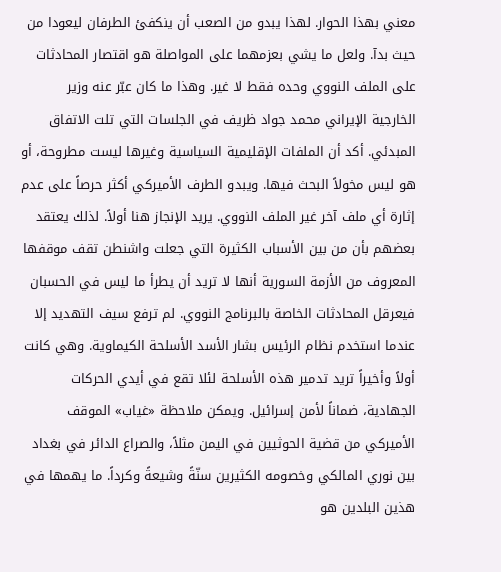معني بهذا الحوار. لهذا يبدو من الصعب أن ينكفئ الطرفان ليعودا من حيث بدآ. ولعل ما يشي بعزمهما على المواصلة هو اقتصار المحادثات على الملف النووي وحده فقط لا غير. وهذا ما كان عبّر عنه وزير الخارجية الإيراني محمد جواد ظريف في الجلسات التي تلت الاتفاق المبدئي. أكد أن الملفات الإقليمية السياسية وغيرها ليست مطروحة، أو هو ليس مخولاً البحث فيها. ويبدو الطرف الأميركي أكثر حرصاً على عدم إثارة أي ملف آخر غير الملف النووي. يريد الإنجاز هنا أولاً. لذلك يعتقد بعضهم بأن من بين الأسباب الكثيرة التي جعلت واشنطن تقف موقفها المعروف من الأزمة السورية أنها لا تريد أن يطرأ ما ليس في الحسبان فيعرقل المحادثات الخاصة بالبرنامج النووي. لم ترفع سيف التهديد إلا عندما استخدم نظام الرئيس بشار الأسد الأسلحة الكيماوية. وهي كانت أولاً وأخيراً تريد تدمير هذه الأسلحة لئلا تقع في أيدي الحركات الجهادية، ضماناً لأمن إسرائيل. ويمكن ملاحظة «غياب» الموقف الأميركي من قضية الحوثيين في اليمن مثلاً، والصراع الدائر في بغداد بين نوري المالكي وخصومه الكثيرين سنّةً وشيعةً وكرداً. ما يهمها في هذين البلدين هو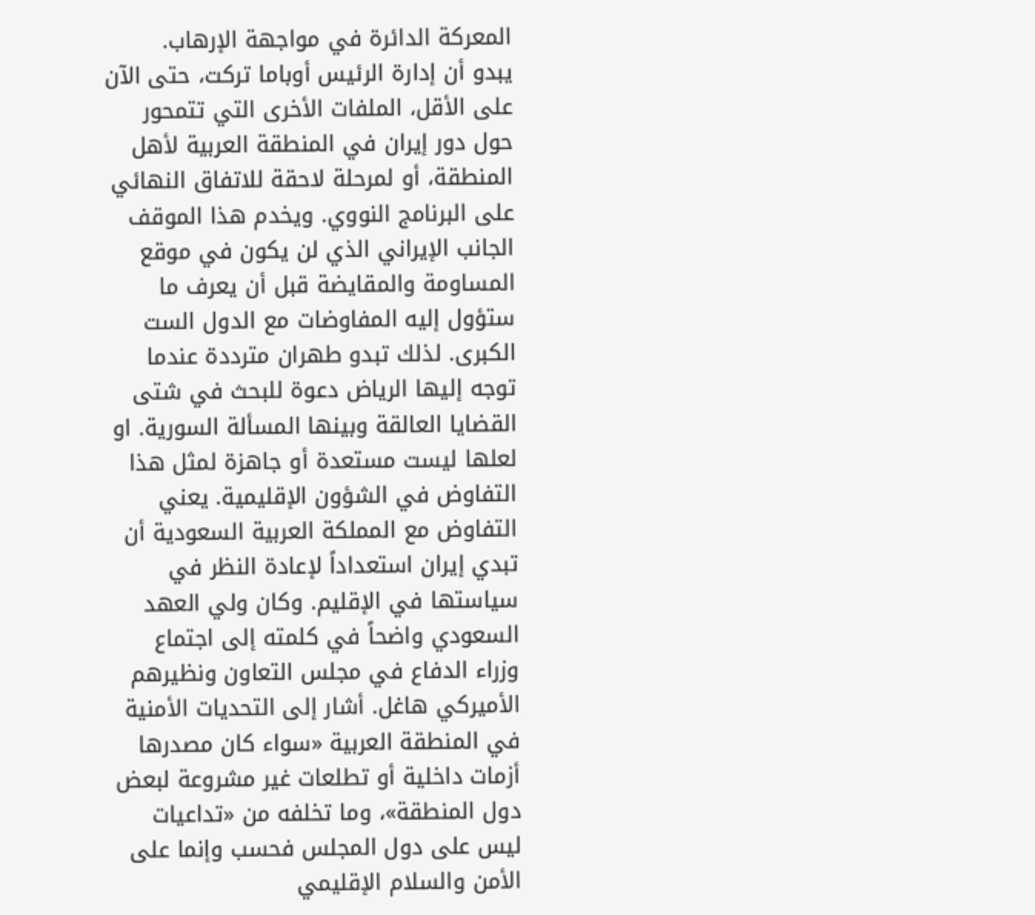المعركة الدائرة في مواجهة الإرهاب.
يبدو أن إدارة الرئيس أوباما تركت، حتى الآن على الأقل، الملفات الأخرى التي تتمحور حول دور إيران في المنطقة العربية لأهل المنطقة، أو لمرحلة لاحقة للاتفاق النهائي على البرنامج النووي. ويخدم هذا الموقف الجانب الإيراني الذي لن يكون في موقع المساومة والمقايضة قبل أن يعرف ما ستؤول إليه المفاوضات مع الدول الست الكبرى. لذلك تبدو طهران مترددة عندما توجه إليها الرياض دعوة للبحث في شتى القضايا العالقة وبينها المسألة السورية. او لعلها ليست مستعدة أو جاهزة لمثل هذا التفاوض في الشؤون الإقليمية. يعني التفاوض مع المملكة العربية السعودية أن تبدي إيران استعداداً لإعادة النظر في سياستها في الإقليم. وكان ولي العهد السعودي واضحاً في كلمته إلى اجتماع وزراء الدفاع في مجلس التعاون ونظيرهم الأميركي هاغل. أشار إلى التحديات الأمنية في المنطقة العربية «سواء كان مصدرها أزمات داخلية أو تطلعات غير مشروعة لبعض دول المنطقة»، وما تخلفه من «تداعيات ليس على دول المجلس فحسب وإنما على الأمن والسلام الإقليمي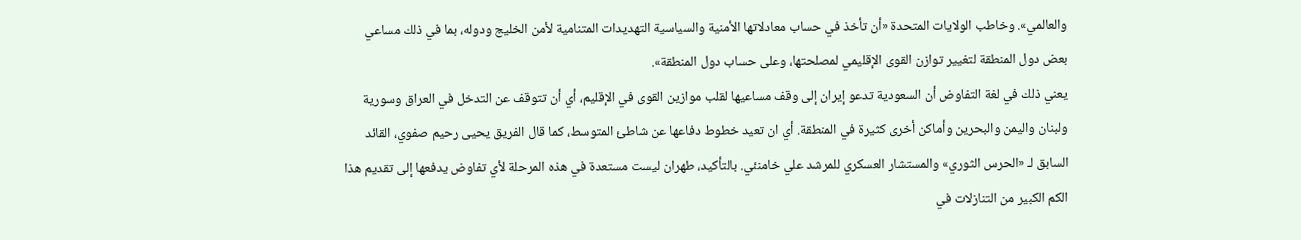والعالمي». وخاطب الولايات المتحدة «أن تأخذ في حساب معادلاتها الأمنية والسياسية التهديدات المتنامية لأمن الخليج ودوله، بما في ذلك مساعي بعض دول المنطقة لتغيير توازن القوى الإقليمي لمصلحتها، وعلى حساب دول المنطقة».
يعني ذلك في لغة التفاوض أن السعودية تدعو إيران إلى وقف مساعيها لقلب موازين القوى في الإقليم، أي أن تتوقف عن التدخل في العراق وسورية ولبنان واليمن والبحرين وأماكن أخرى كثيرة في المنطقة. أي ان تعيد خطوط دفاعها عن شاطئ المتوسط، كما قال الفريق يحيى رحيم صفوي، القائد السابق لـ «الحرس الثوري» والمستشار العسكري للمرشد علي خامنئي. بالتأكيد، طهران ليست مستعدة في هذه المرحلة لأي تفاوض يدفعها إلى تقديم هذا الكم الكبير من التنازلات في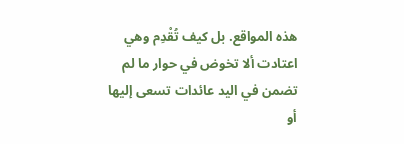هذه المواقع. بل كيف تُقْدِم وهي اعتادت ألا تخوض في حوار ما لم تضمن في اليد عائدات تسعى إليها أو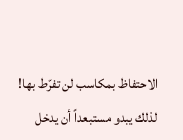الاحتفاظ بمكاسب لن تفرّط بها! لذلك يبدو مستبعداً أن يدخل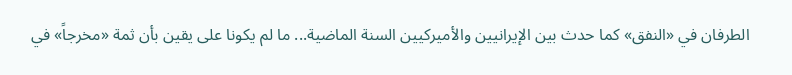الطرفان في «النفق» كما حدث بين الإيرانيين والأميركيين السنة الماضية... ما لم يكونا على يقين بأن ثمة «مخرجاً» في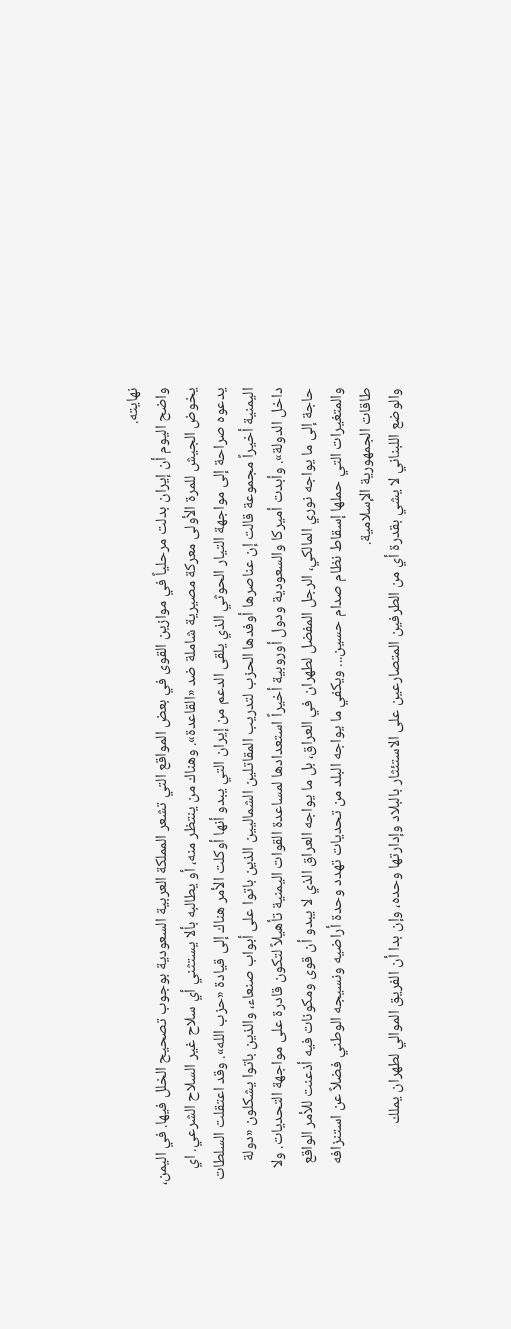نهايته.
واضح اليوم أن إيران بدلت مرحلياً في موازين القوى في بعض المواقع التي تشعر المملكة العربية السعودية بوجوب تصحيح الخلل فيها. في اليمن، يخوض الجيش للمرة الأولى معركة مصيرية شاملة ضد «القاعدة». وهناك من ينتظر منه، أو يطالبه بألا يستثني أي سلاح غير السلاح الشرعي. اي يدعوه صراحة إلى مواجهة التيار الحوثي الذي يلقى الدعم من إيران التي يبدو أنها أوكلت الأمر هناك إلى قيادة «حزب الله». وقد اعتقلت السلطات اليمنية أخيراً مجموعة قالت إن عناصرها أوفدها الحزب لتدريب المقاتلين الشماليين الذين باتوا على أبواب صنعاء، والذين باتوا يشكلون «دولة داخل الدولة». وأبدت أميركا والسعودية ودول أوروبية أخيراً استعدادها لمساعدة القوات اليمنية تأهيلاً لتكون قادرة على مواجهة التحديات. ولا حاجة إلى ما يواجه نوري المالكي، الرجل المفضل لطهران في العراق، بل ما يواجه العراق الذي لا يبدو أن قوى ومكونات فيه أذعنت للأمر الواقع والمتغيرات التي حملها إسقاط نظام صدام حسين... ويكفي ما يواجه البلد من تحديات تهدد وحدة أراضيه ونسيجه الوطني فضلاً عن استنزافه طاقات الجمهورية الإسلامية.
والوضع اللبناني لا يشي بقدرة أي من الطرفين المتصارعين على الاستئثار بالبلاد وإدارتها وحده، وإن بدا أن الفريق الموالي لطهران يملك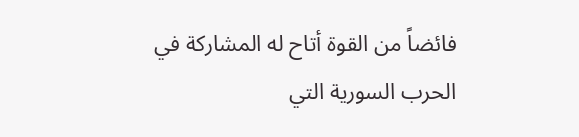فائضاً من القوة أتاح له المشاركة في الحرب السورية التي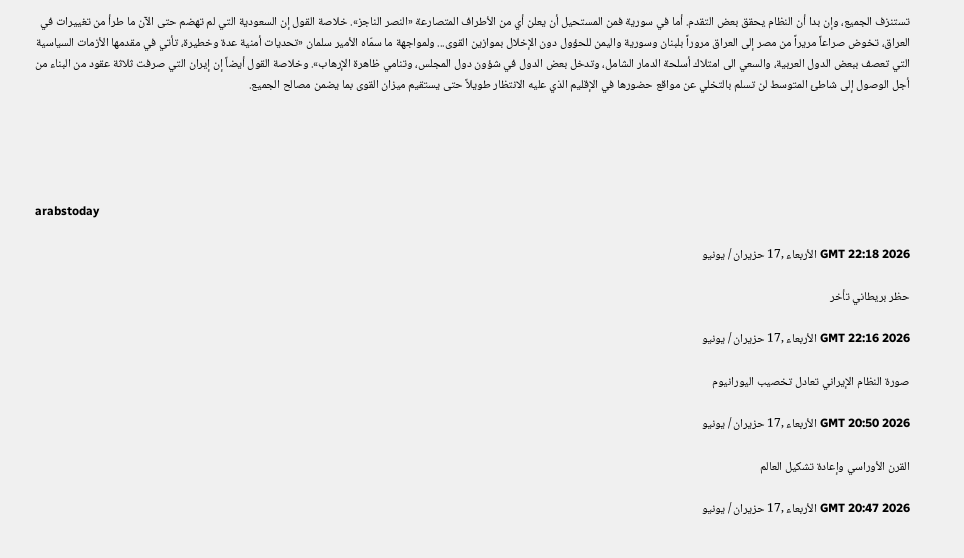تستنزف الجميع، وإن بدا أن النظام يحقق بعض التقدم. أما في سورية فمن المستحيل أن يعلن أي من الأطراف المتصارعة «النصر الناجز». خلاصة القول إن السعودية التي لم تهضم حتى الآن ما طرأ من تغييرات في العراق، تخوض صراعاً مريراً من مصر إلى العراق مروراً بلبنان وسورية واليمن للحؤول دون الإخلال بموازين القوى... ولمواجهة ما سمّاه الأمير سلمان «تحديات أمنية عدة وخطيرة، تأتي في مقدمها الأزمات السياسية التي تعصف ببعض الدول العربية، والسعي الى امتلاك أسلحة الدمار الشامل، وتدخل بعض الدول في شؤون دول المجلس، وتنامي ظاهرة الإرهاب». وخلاصة القول أيضاً إن إيران التي صرفت ثلاثة عقود من البناء من أجل الوصول إلى شاطئ المتوسط لن تسلم بالتخلي عن مواقع حضورها في الإقليم الذي عليه الانتظار طويلاً حتى يستقيم ميزان القوى بما يضمن مصالح الجميع.





arabstoday

GMT 22:18 2026 الأربعاء ,17 حزيران / يونيو

حظر بريطاني تأخر

GMT 22:16 2026 الأربعاء ,17 حزيران / يونيو

صورة النظام الإيراني تعادل تخصيب اليورانيوم

GMT 20:50 2026 الأربعاء ,17 حزيران / يونيو

القرن الأوراسي وإعادة تشكيل العالم

GMT 20:47 2026 الأربعاء ,17 حزيران / يونيو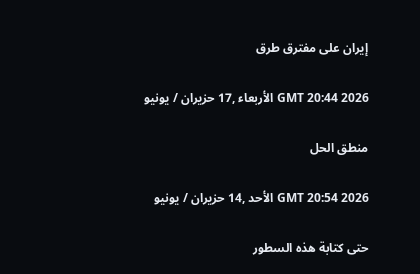إيران على مفترق طرق

GMT 20:44 2026 الأربعاء ,17 حزيران / يونيو

منطق الحل

GMT 20:54 2026 الأحد ,14 حزيران / يونيو

حتى كتابة هذه السطور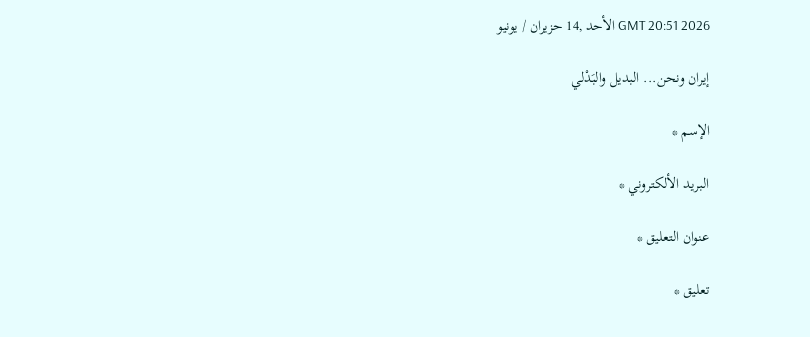GMT 20:51 2026 الأحد ,14 حزيران / يونيو

إيران ونحن... البديل والبَدْلي

الإسم *

البريد الألكتروني *

عنوان التعليق *

تعليق *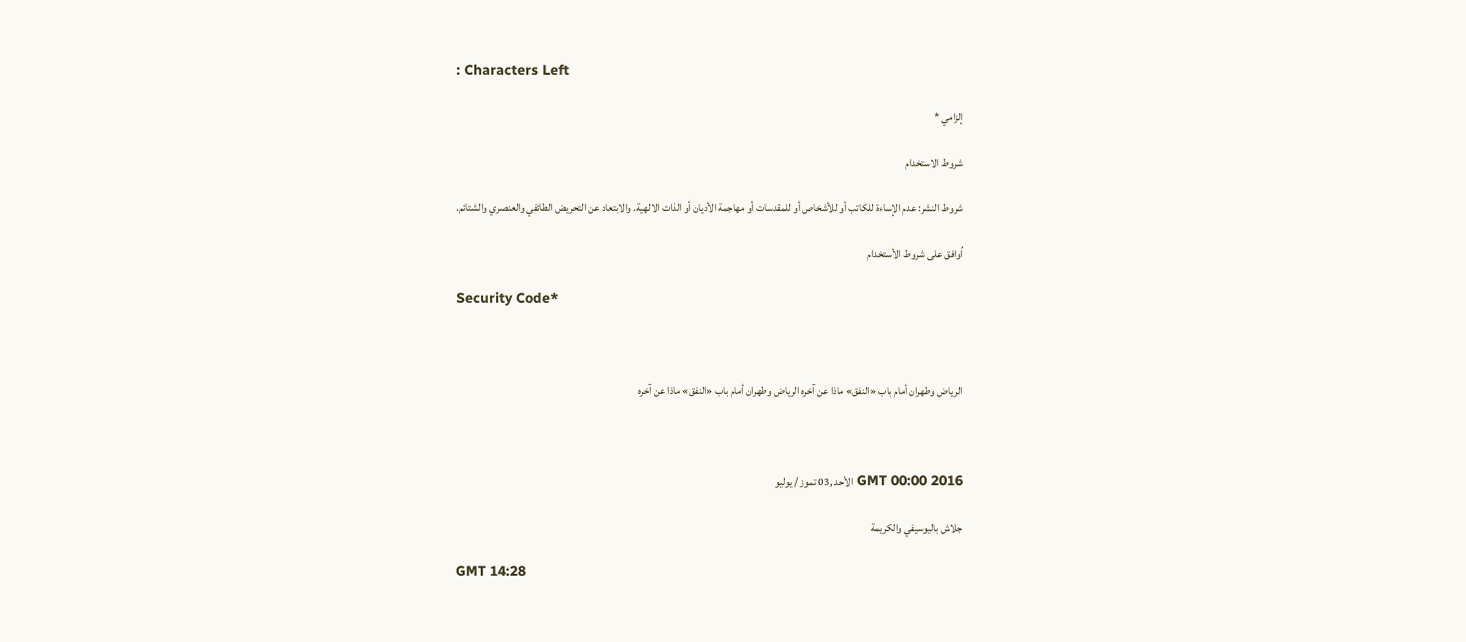: Characters Left

إلزامي *

شروط الاستخدام

شروط النشر: عدم الإساءة للكاتب أو للأشخاص أو للمقدسات أو مهاجمة الأديان أو الذات الالهية. والابتعاد عن التحريض الطائفي والعنصري والشتائم.

اُوافق على شروط الأستخدام

Security Code*



الرياض وطهران أمام باب «النفق» ماذا عن آخره الرياض وطهران أمام باب «النفق» ماذا عن آخره



GMT 00:00 2016 الأحد ,03 تموز / يوليو

جلاش باليوسيفي والكريمة

GMT 14:28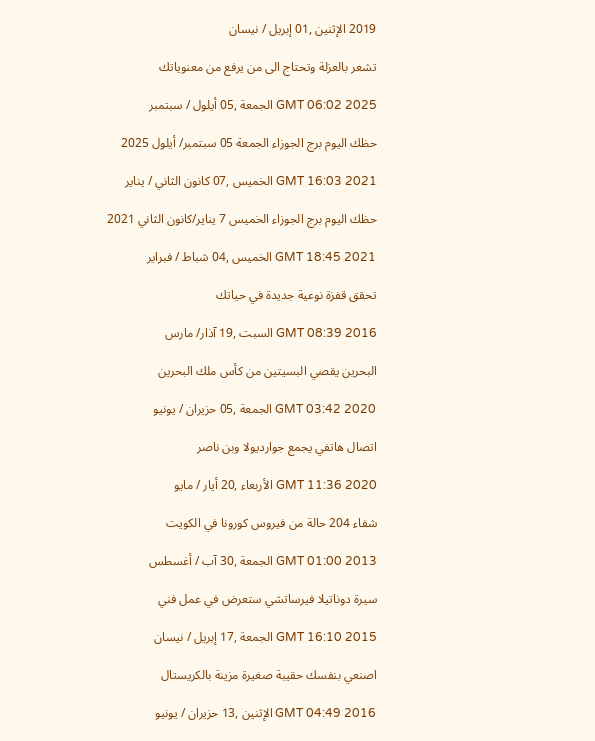2019 الإثنين ,01 إبريل / نيسان

تشعر بالعزلة وتحتاج الى من يرفع من معنوياتك

GMT 06:02 2025 الجمعة ,05 أيلول / سبتمبر

حظك اليوم برج الجوزاء الجمعة 05 سبتمبر/ أيلول 2025

GMT 16:03 2021 الخميس ,07 كانون الثاني / يناير

حظك اليوم برج الجوزاء الخميس 7 يناير/كانون الثاني 2021

GMT 18:45 2021 الخميس ,04 شباط / فبراير

تحقق قفزة نوعية جديدة في حياتك

GMT 08:39 2016 السبت ,19 آذار/ مارس

البحرين يقصي البسيتين من كأس ملك البحرين

GMT 03:42 2020 الجمعة ,05 حزيران / يونيو

اتصال هاتفي يجمع جوارديولا وبن ناصر

GMT 11:36 2020 الأربعاء ,20 أيار / مايو

شفاء 204 حالة من فيروس كورونا في الكويت

GMT 01:00 2013 الجمعة ,30 آب / أغسطس

سيرة دوناتيلا فيرساتشي ستعرض في عمل فني

GMT 16:10 2015 الجمعة ,17 إبريل / نيسان

اصنعي بنفسك حقيبة صغيرة مزينة بالكريستال

GMT 04:49 2016 الإثنين ,13 حزيران / يونيو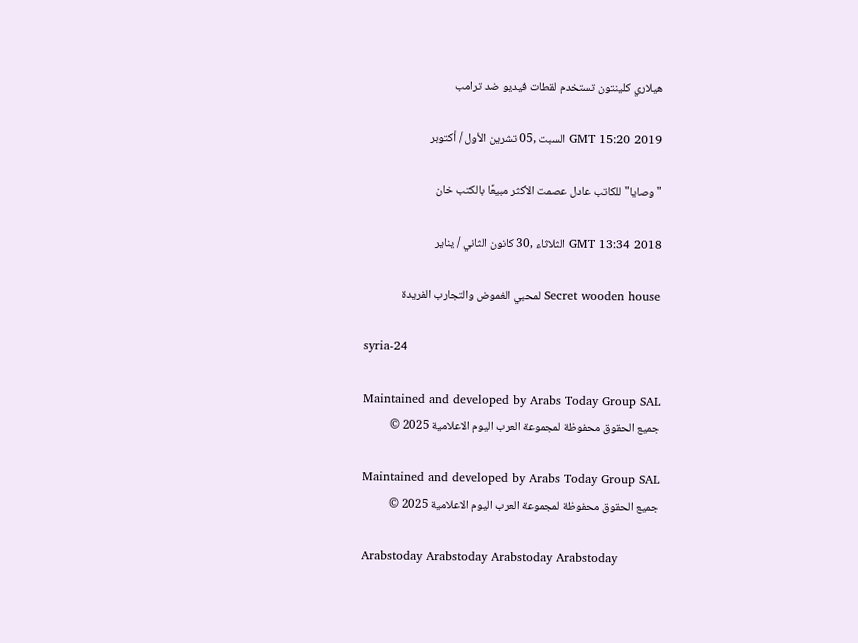هيلاري كلينتون تستخدم لقطات فيديو ضد ترامب

GMT 15:20 2019 السبت ,05 تشرين الأول / أكتوبر

" وصايا" للكاتب عادل عصمت الأكثر مبيعًا بالكتب خان

GMT 13:34 2018 الثلاثاء ,30 كانون الثاني / يناير

Secret wooden house لمحبي الغموض والتجارب الفريدة

syria-24

Maintained and developed by Arabs Today Group SAL
جميع الحقوق محفوظة لمجموعة العرب اليوم الاعلامية 2025 ©

Maintained and developed by Arabs Today Group SAL
جميع الحقوق محفوظة لمجموعة العرب اليوم الاعلامية 2025 ©

Arabstoday Arabstoday Arabstoday Arabstoday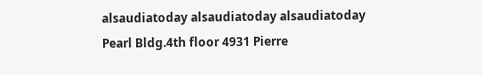alsaudiatoday alsaudiatoday alsaudiatoday
Pearl Bldg.4th floor 4931 Pierre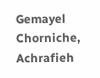Gemayel Chorniche, Achrafieh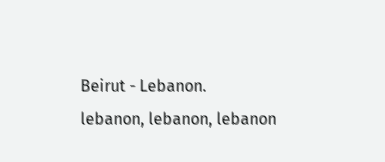Beirut - Lebanon.
lebanon, lebanon, lebanon